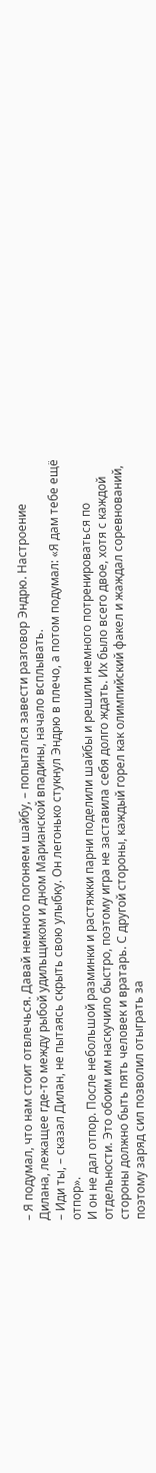– Я подумал, что нам стоит отвлечься. Давай немного погоняем шайбу, – попытался завести разговор Эндрю. Настроение Дилана, лежащее где-то между рыбой удильщиком и дном Марианской впадины, начало всплывать.
– Иди ты, – сказал Дилан, не пытаясь скрыть свою улыбку. Он легонько стукнул Эндрю в плечо, а потом подумал: «Я дам тебе ещё отпор».
И он не дал отпор. После небольшой разминки и растяжки парни поделили шайбы и решили немного потренироваться по отдельности. Это обоим им наскучило быстро, поэтому игра не заставила себя долго ждать. Их было всего двое, хотя с каждой стороны должно быть пять человек и вратарь. С другой стороны, каждый горел как олимпийский факел и жаждал соревнований, поэтому заряд сил позволил отыграть за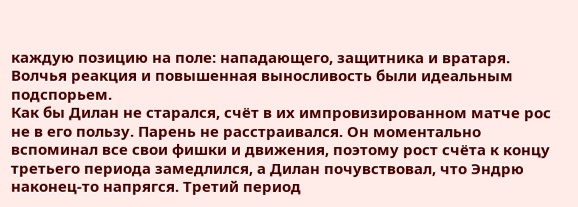каждую позицию на поле: нападающего, защитника и вратаря. Волчья реакция и повышенная выносливость были идеальным подспорьем.
Как бы Дилан не старался, счёт в их импровизированном матче рос не в его пользу. Парень не расстраивался. Он моментально вспоминал все свои фишки и движения, поэтому рост счёта к концу третьего периода замедлился, а Дилан почувствовал, что Эндрю наконец-то напрягся. Третий период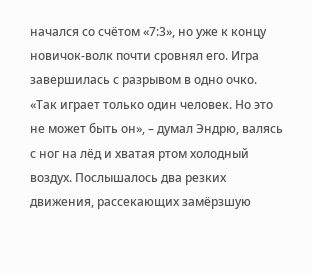начался со счётом «7:3», но уже к концу новичок-волк почти сровнял его. Игра завершилась с разрывом в одно очко.
«Так играет только один человек. Но это не может быть он», – думал Эндрю, валясь с ног на лёд и хватая ртом холодный воздух. Послышалось два резких движения, рассекающих замёрзшую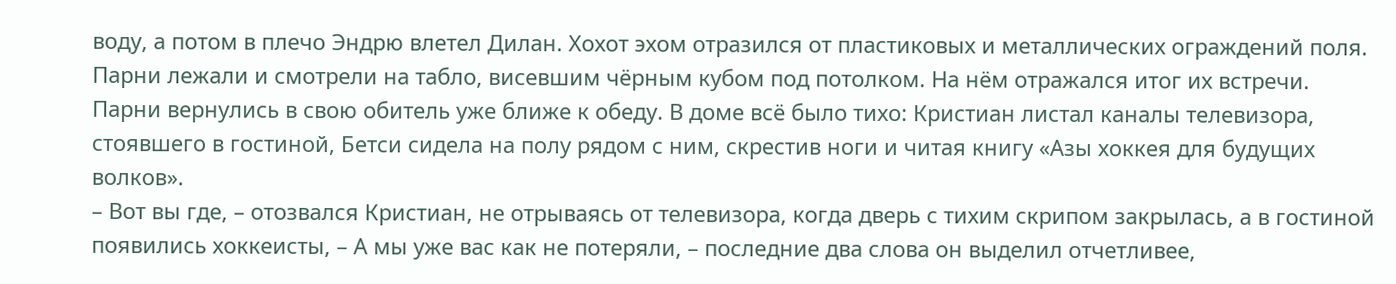воду, а потом в плечо Эндрю влетел Дилан. Хохот эхом отразился от пластиковых и металлических ограждений поля. Парни лежали и смотрели на табло, висевшим чёрным кубом под потолком. На нём отражался итог их встречи.
Парни вернулись в свою обитель уже ближе к обеду. В доме всё было тихо: Кристиан листал каналы телевизора, стоявшего в гостиной, Бетси сидела на полу рядом с ним, скрестив ноги и читая книгу «Азы хоккея для будущих волков».
– Вот вы где, – отозвался Кристиан, не отрываясь от телевизора, когда дверь с тихим скрипом закрылась, а в гостиной появились хоккеисты, – А мы уже вас как не потеряли, – последние два слова он выделил отчетливее,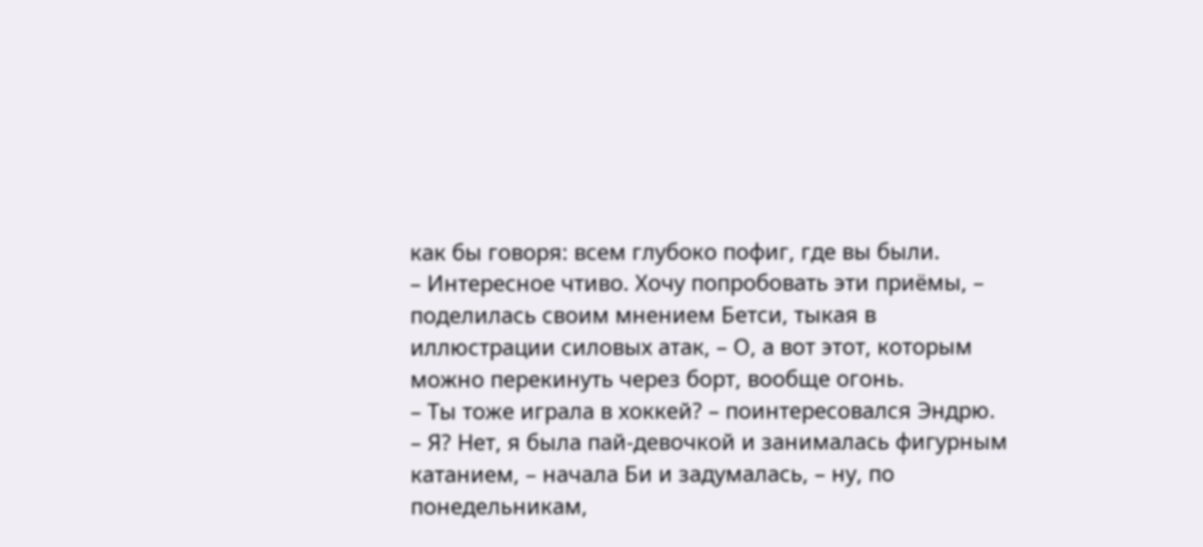как бы говоря: всем глубоко пофиг, где вы были.
– Интересное чтиво. Хочу попробовать эти приёмы, – поделилась своим мнением Бетси, тыкая в иллюстрации силовых атак, – О, а вот этот, которым можно перекинуть через борт, вообще огонь.
– Ты тоже играла в хоккей? – поинтересовался Эндрю.
– Я? Нет, я была пай-девочкой и занималась фигурным катанием, – начала Би и задумалась, – ну, по понедельникам,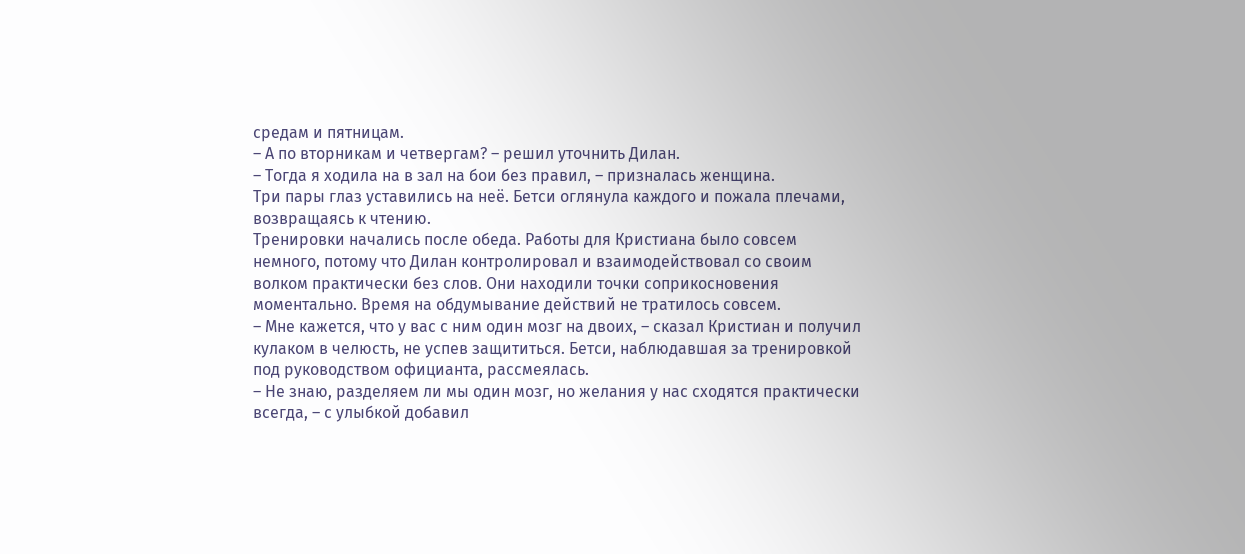средам и пятницам.
– А по вторникам и четвергам? – решил уточнить Дилан.
– Тогда я ходила на в зал на бои без правил, – призналась женщина.
Три пары глаз уставились на неё. Бетси оглянула каждого и пожала плечами, возвращаясь к чтению.
Тренировки начались после обеда. Работы для Кристиана было совсем немного, потому что Дилан контролировал и взаимодействовал со своим волком практически без слов. Они находили точки соприкосновения моментально. Время на обдумывание действий не тратилось совсем.
– Мне кажется, что у вас с ним один мозг на двоих, – сказал Кристиан и получил кулаком в челюсть, не успев защититься. Бетси, наблюдавшая за тренировкой под руководством официанта, рассмеялась.
– Не знаю, разделяем ли мы один мозг, но желания у нас сходятся практически всегда, – с улыбкой добавил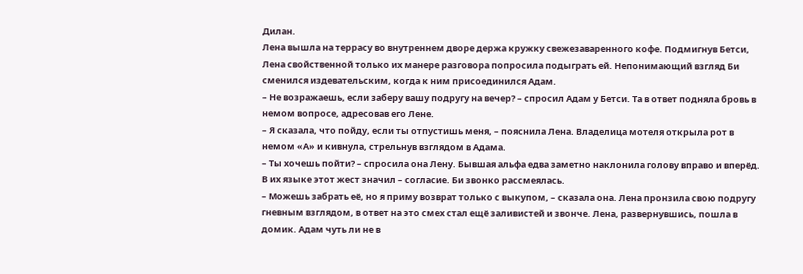Дилан.
Лена вышла на террасу во внутреннем дворе держа кружку свежезаваренного кофе. Подмигнув Бетси, Лена свойственной только их манере разговора попросила подыграть ей. Непонимающий взгляд Би сменился издевательским, когда к ним присоединился Адам.
– Не возражаешь, если заберу вашу подругу на вечер? – спросил Адам у Бетси. Та в ответ подняла бровь в немом вопросе, адресовав его Лене.
– Я сказала, что пойду, если ты отпустишь меня, – пояснила Лена. Владелица мотеля открыла рот в немом «А» и кивнула, стрельнув взглядом в Адама.
– Ты хочешь пойти? – спросила она Лену. Бывшая альфа едва заметно наклонила голову вправо и вперёд. В их языке этот жест значил – согласие. Би звонко рассмеялась.
– Можешь забрать её, но я приму возврат только с выкупом, – сказала она. Лена пронзила свою подругу гневным взглядом, в ответ на это смех стал ещё заливистей и звонче. Лена, развернувшись, пошла в домик. Адам чуть ли не в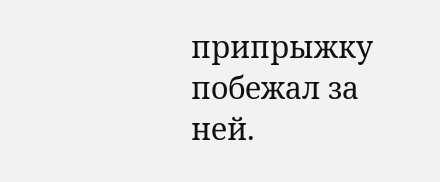припрыжку побежал за ней.